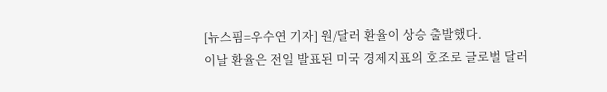[뉴스핌=우수연 기자] 원/달러 환율이 상승 출발했다.
이날 환율은 전일 발표된 미국 경제지표의 호조로 글로벌 달러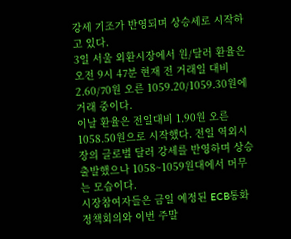강세 기조가 반영되며 상승세로 시작하고 있다.
3일 서울 외환시장에서 원/달러 환율은 오전 9시 47분 현재 전 거래일 대비 2.60/70원 오른 1059.20/1059.30원에 거래 중이다.
이날 환율은 전일대비 1.90원 오른 1058.50원으로 시작했다. 전일 역외시장의 글로벌 달러 강세를 반영하며 상승 출발했으나 1058~1059원대에서 머무는 모습이다.
시장참여자들은 금일 예정된 ECB통화정책회의와 이번 주말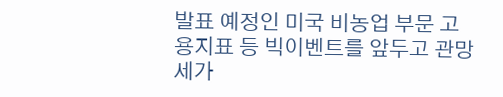발표 예정인 미국 비농업 부문 고용지표 등 빅이벤트를 앞두고 관망세가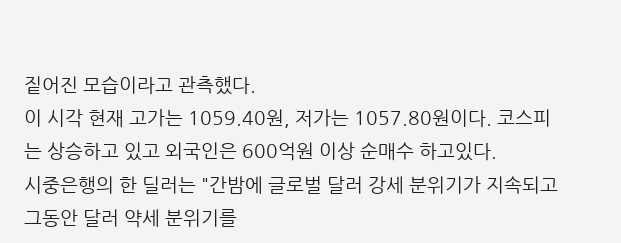짙어진 모습이라고 관측했다.
이 시각 현재 고가는 1059.40원, 저가는 1057.80원이다. 코스피는 상승하고 있고 외국인은 600억원 이상 순매수 하고있다.
시중은행의 한 딜러는 "간밤에 글로벌 달러 강세 분위기가 지속되고 그동안 달러 약세 분위기를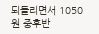되돌리면서 1050원 중후반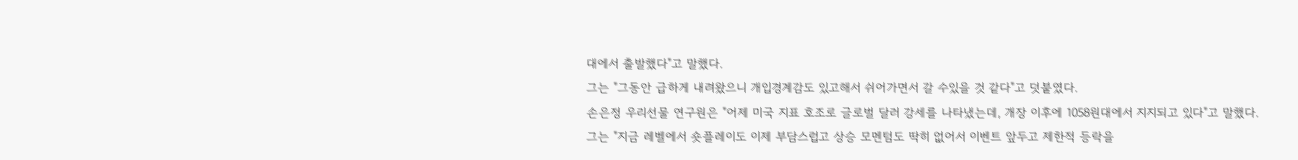대에서 출발했다"고 말했다.
그는 "그동안 급하게 내려왔으니 개입경계감도 있고해서 쉬어가면서 갈 수있을 것 같다"고 덧붙였다.
손은정 우리선물 연구원은 "어제 미국 지표 호조로 글로벌 달러 강세를 나타냈는데, 개장 이후에 1058원대에서 지지되고 있다"고 말했다.
그는 "지금 레벨에서 숏플레이도 이제 부담스럽고 상승 모멘텀도 딱히 없어서 이벤트 앞두고 제한적 등락을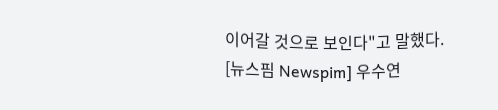이어갈 것으로 보인다"고 말했다.
[뉴스핌 Newspim] 우수연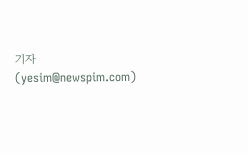기자 (yesim@newspim.com)